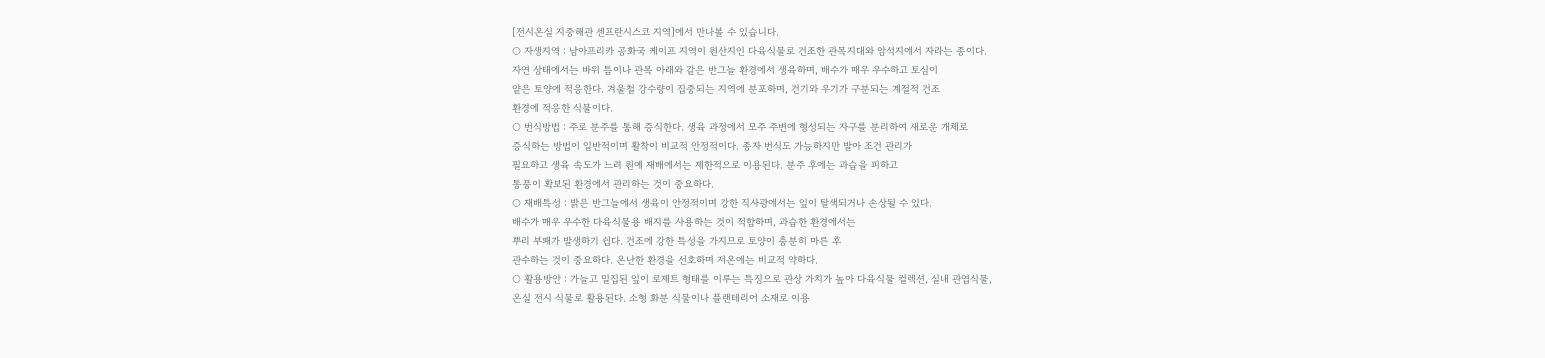[전시온실 지중해관 센프란시스코 지역]에서 만나볼 수 있습니다.
○ 자생지역 : 남아프리카 공화국 케이프 지역이 원산지인 다육식물로 건조한 관목지대와 암석지에서 자라는 종이다.
자연 상태에서는 바위 틈이나 관목 아래와 같은 반그늘 환경에서 생육하며, 배수가 매우 우수하고 토심이
얕은 토양에 적응한다. 겨울철 강수량이 집중되는 지역에 분포하며, 건기와 우기가 구분되는 계절적 건조
환경에 적응한 식물이다.
○ 번식방법 : 주로 분주를 통해 증식한다. 생육 과정에서 모주 주변에 형성되는 자구를 분리하여 새로운 개체로
증식하는 방법이 일반적이며 활착이 비교적 안정적이다. 종자 번식도 가능하지만 발아 조건 관리가
필요하고 생육 속도가 느려 원예 재배에서는 제한적으로 이용된다. 분주 후에는 과습을 피하고
통풍이 확보된 환경에서 관리하는 것이 중요하다.
○ 재배특성 : 밝은 반그늘에서 생육이 안정적이며 강한 직사광에서는 잎이 탈색되거나 손상될 수 있다.
배수가 매우 우수한 다육식물용 배지를 사용하는 것이 적합하며, 과습한 환경에서는
뿌리 부패가 발생하기 쉽다. 건조에 강한 특성을 가지므로 토양이 충분히 마른 후
관수하는 것이 중요하다. 온난한 환경을 선호하며 저온에는 비교적 약하다.
○ 활용방안 : 가늘고 밀집된 잎이 로제트 형태를 이루는 특징으로 관상 가치가 높아 다육식물 컬렉션, 실내 관엽식물,
온실 전시 식물로 활용된다. 소형 화분 식물이나 플랜테리어 소재로 이용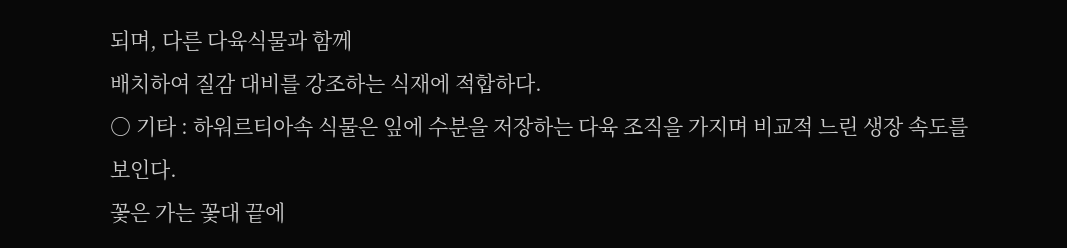되며, 다른 다육식물과 함께
배치하여 질감 대비를 강조하는 식재에 적합하다.
○ 기타 : 하워르티아속 식물은 잎에 수분을 저장하는 다육 조직을 가지며 비교적 느린 생장 속도를 보인다.
꽃은 가는 꽃대 끝에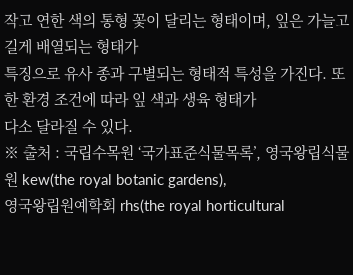작고 연한 색의 통형 꽃이 달리는 형태이며, 잎은 가늘고 길게 배열되는 형태가
특징으로 유사 종과 구별되는 형태적 특성을 가진다. 또한 환경 조건에 따라 잎 색과 생육 형태가
다소 달라질 수 있다.
※ 출처 : 국립수목원 ‘국가표준식물목록’, 영국왕립식물원 kew(the royal botanic gardens),
영국왕립원예학회 rhs(the royal horticultural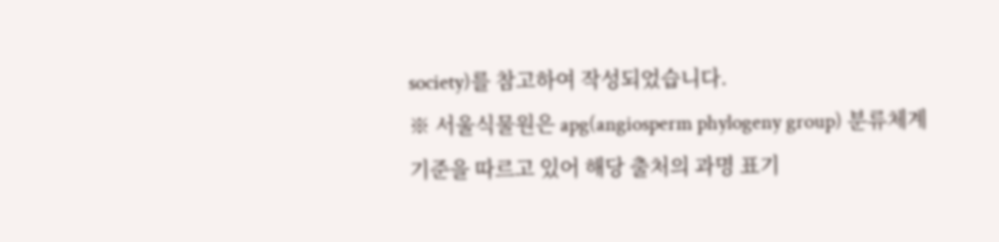society)를 참고하여 작성되었습니다.
※ 서울식물원은 apg(angiosperm phylogeny group) 분류체계 기준을 따르고 있어 해당 출처의 과명 표기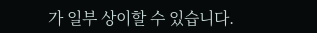가 일부 상이할 수 있습니다.